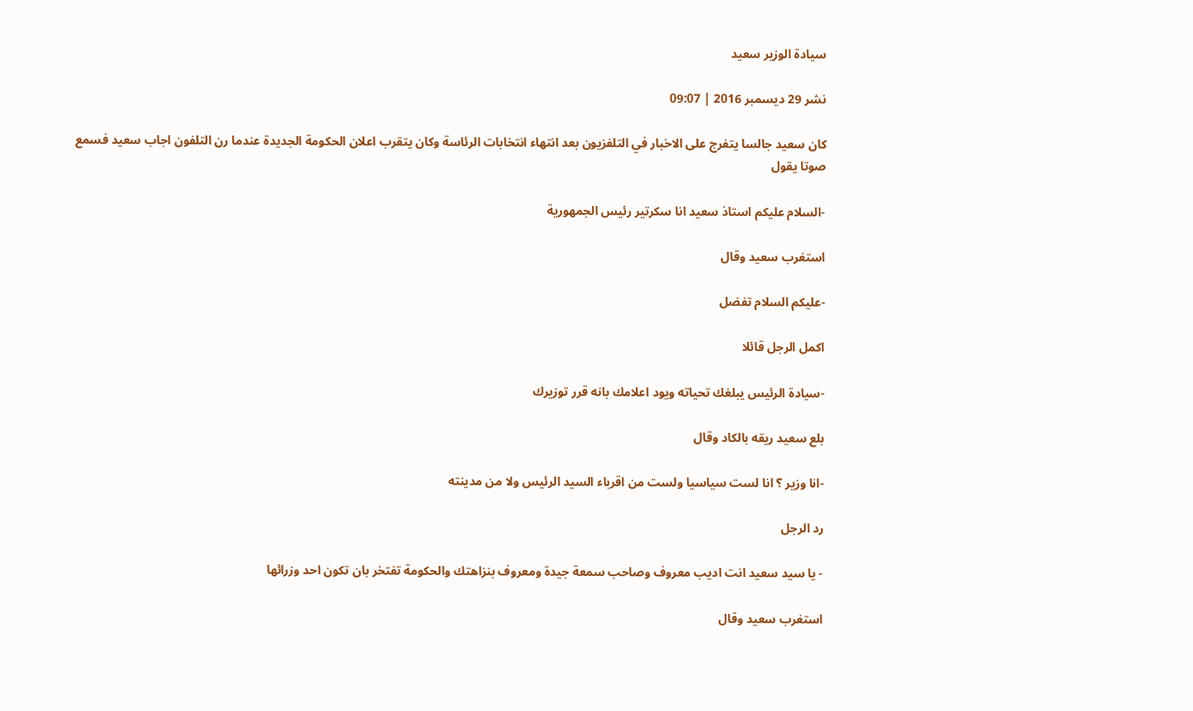سيادة الوزير سعيد

نشر 29 ديسمبر 2016 | 09:07

كان سعيد جالسا يتفرج على الاخبار في التلفزيون بعد انتهاء انتخابات الرئاسة وكان يتقرب اعلان الحكومة الجديدة عندما رن التلفون اجاب سعيد فسمع صوتا يقول

-السلام عليكم استاذ سعيد انا سكرتير رئيس الجمهورية

استغرب سعيد وقال

-عليكم السلام تفضل

اكمل الرجل قائلا

-سيادة الرئيس يبلغك تحياته ويود اعلامك بانه قرر توزيرك

بلع سعيد ريقه بالكاد وقال

-انا وزير ؟ انا لست سياسيا ولست من اقرباء السيد الرئيس ولا من مدينته

رد الرجل

- يا سيد سعيد انت اديب معروف وصاحب سمعة جيدة ومعروف بنزاهتك والحكومة تفتخر بان تكون احد وزرائها

استغرب سعيد وقال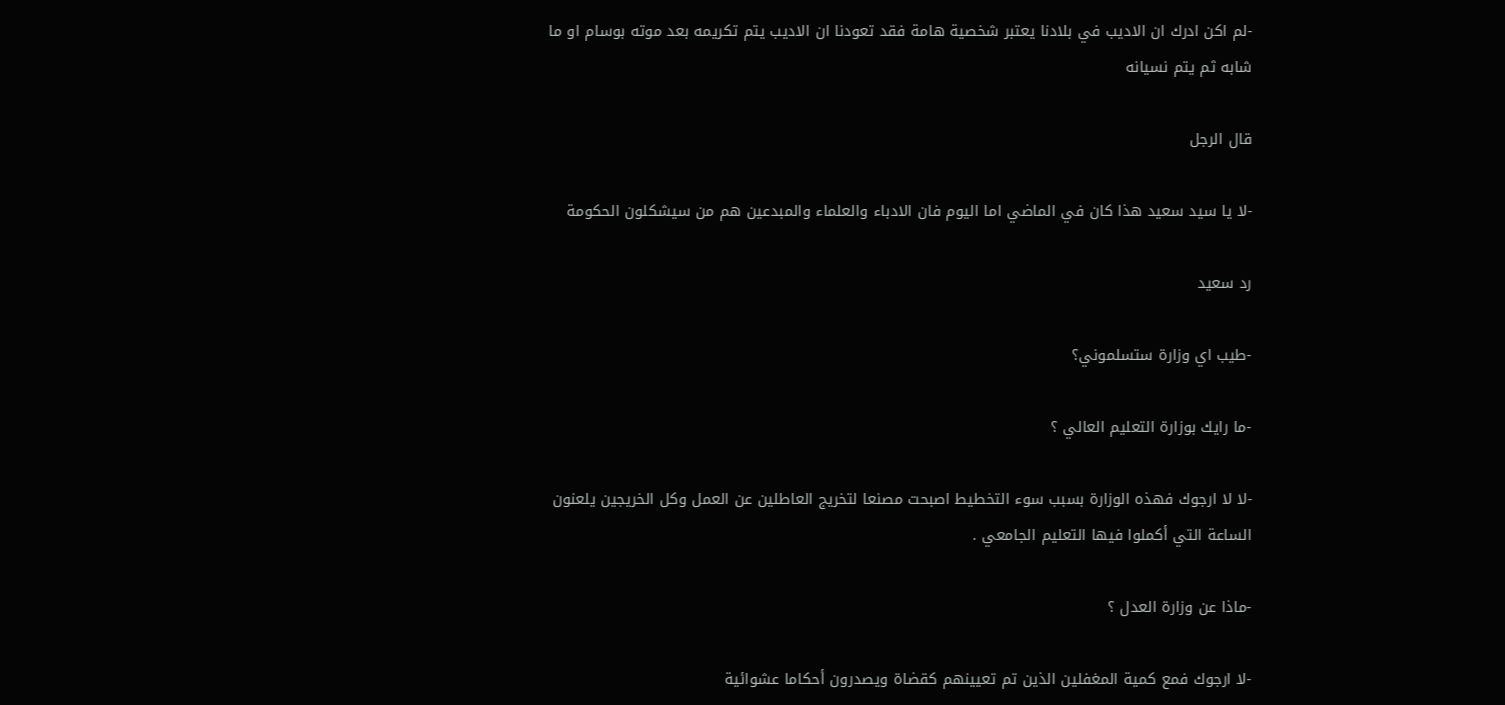-لم اكن ادرك ان الاديب في بلادنا يعتبر شخصية هامة فقد تعودنا ان الاديب يتم تكريمه بعد موته بوسام او ما شابه ثم يتم نسيانه

قال الرجل

-لا يا سيد سعيد هذا كان في الماضي اما اليوم فان الادباء والعلماء والمبدعين هم من سيشكلون الحكومة

رد سعيد

-طيب اي وزارة ستسلموني؟

-ما رايك بوزارة التعليم العالي ؟

-لا لا ارجوك فهذه الوزارة بسبب سوء التخطيط اصبحت مصنعا لتخريج العاطلين عن العمل وكل الخريجين يلعنون الساعة التي أكملوا فيها التعليم الجامعي .

-ماذا عن وزارة العدل ؟

-لا ارجوك فمع كمية المغفلين الذين تم تعيينهم كقضاة ويصدرون أحكاما عشوائية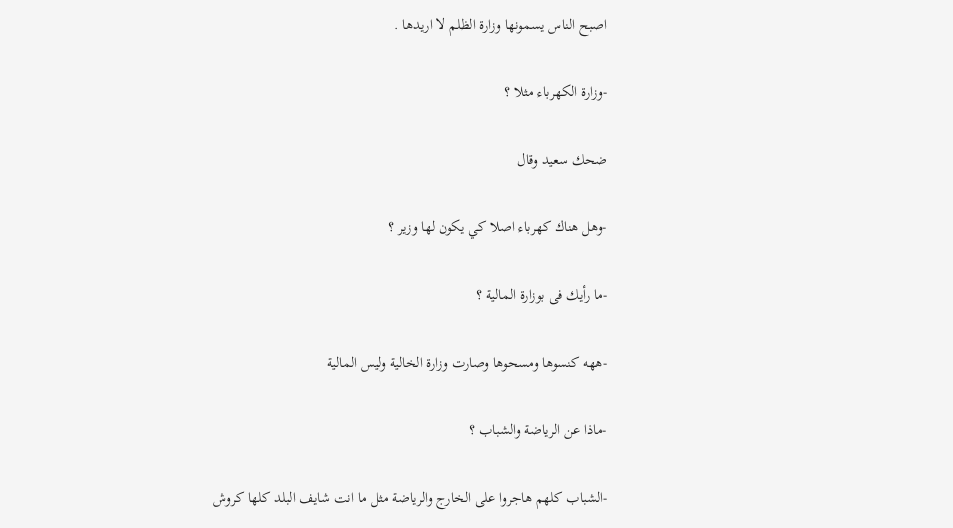اصبح الناس يسمونها وزارة الظلم لا اريدها .

-وزارة الكهرباء مثلا ؟

ضحك سعيد وقال

-وهل هناك كهرباء اصلا كي يكون لها وزير ؟

-ما رأيك فى بوزارة المالية ؟

-ههه كنسوها ومسحوها وصارت وزارة الخالية وليس المالية

-ماذا عن الرياضة والشباب ؟

-الشباب كلهم هاجروا على الخارج والرياضة مثل ما انت شايف البلد كلها كروش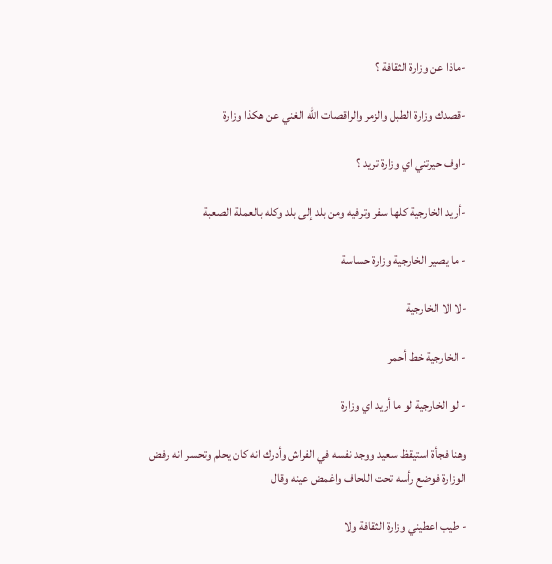-ماذا عن وزارة الثقافة ؟

-قصدك وزارة الطبل والزمر والراقصات الله الغني عن هكذا وزارة

-اوف حيرتني اي وزارة تريد ؟

-أريد الخارجية كلها سفر وترفيه ومن بلد إلى بلد وكله بالعملة الصعبة

- ما يصير الخارجية وزارة حساسة

-لا الا الخارجية

- الخارجية خط أحمر

- لو الخارجية لو ما أريد اي وزارة

وهنا فجأة استيقظ سعيد ووجد نفسه في الفراش وأدرك انه كان يحلم وتحسر انه رفض الوزارة فوضع رأسه تحت اللحاف واغمض عينه وقال

- طيب اعطيني وزارة الثقافة ولا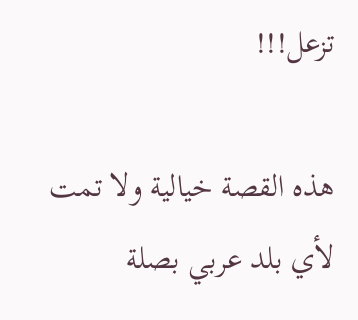تزعل!!!

هذه القصة خيالية ولا تمت لأي بلد عربي بصلة